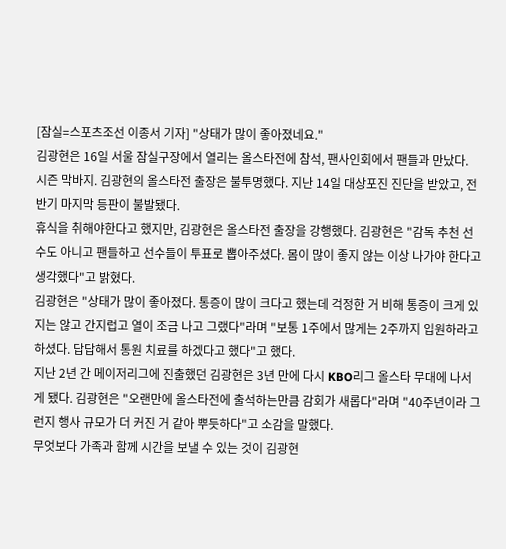[잠실=스포츠조선 이종서 기자] "상태가 많이 좋아졌네요."
김광현은 16일 서울 잠실구장에서 열리는 올스타전에 참석, 팬사인회에서 팬들과 만났다.
시즌 막바지. 김광현의 올스타전 출장은 불투명했다. 지난 14일 대상포진 진단을 받았고, 전반기 마지막 등판이 불발됐다.
휴식을 취해야한다고 했지만, 김광현은 올스타전 출장을 강행했다. 김광현은 "감독 추천 선수도 아니고 팬들하고 선수들이 투표로 뽑아주셨다. 몸이 많이 좋지 않는 이상 나가야 한다고 생각했다"고 밝혔다.
김광현은 "상태가 많이 좋아졌다. 통증이 많이 크다고 했는데 걱정한 거 비해 통증이 크게 있지는 않고 간지럽고 열이 조금 나고 그랬다"라며 "보통 1주에서 많게는 2주까지 입원하라고 하셨다. 답답해서 통원 치료를 하겠다고 했다"고 했다.
지난 2년 간 메이저리그에 진출했던 김광현은 3년 만에 다시 KBO리그 올스타 무대에 나서게 됐다. 김광현은 "오랜만에 올스타전에 출석하는만큼 감회가 새롭다"라며 "40주년이라 그런지 행사 규모가 더 커진 거 같아 뿌듯하다"고 소감을 말했다.
무엇보다 가족과 함께 시간을 보낼 수 있는 것이 김광현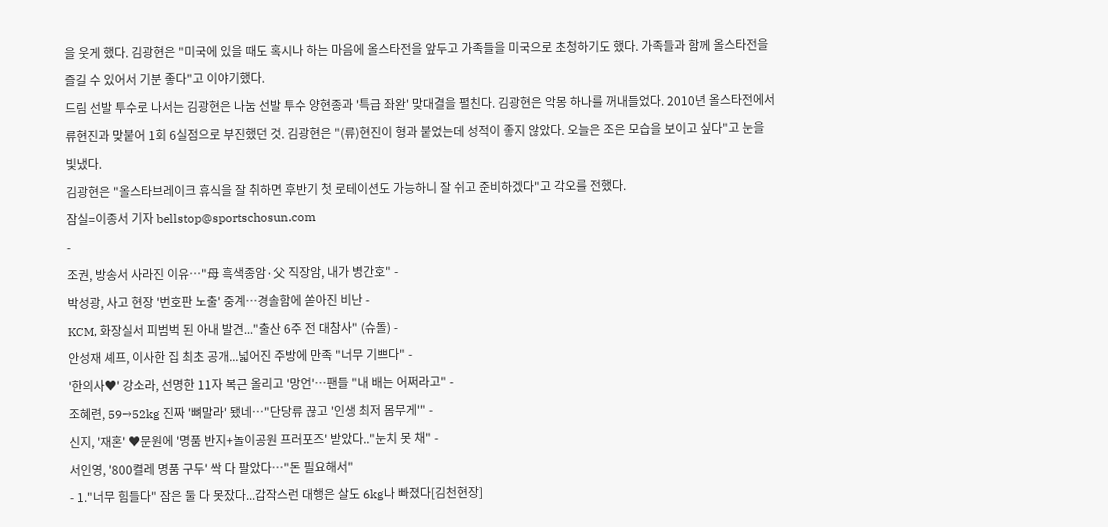을 웃게 했다. 김광현은 "미국에 있을 때도 혹시나 하는 마음에 올스타전을 앞두고 가족들을 미국으로 초청하기도 했다. 가족들과 함께 올스타전을 즐길 수 있어서 기분 좋다"고 이야기했다.
드림 선발 투수로 나서는 김광현은 나눔 선발 투수 양현종과 '특급 좌완' 맞대결을 펼친다. 김광현은 악몽 하나를 꺼내들었다. 2010년 올스타전에서 류현진과 맞붙어 1회 6실점으로 부진했던 것. 김광현은 "(류)현진이 형과 붙었는데 성적이 좋지 않았다. 오늘은 조은 모습을 보이고 싶다"고 눈을 빛냈다.
김광현은 "올스타브레이크 휴식을 잘 취하면 후반기 첫 로테이션도 가능하니 잘 쉬고 준비하겠다"고 각오를 전했다.
잠실=이종서 기자 bellstop@sportschosun.com
-
조권, 방송서 사라진 이유…"母 흑색종암·父 직장암, 내가 병간호" -
박성광, 사고 현장 '번호판 노출' 중계…경솔함에 쏟아진 비난 -
KCM, 화장실서 피범벅 된 아내 발견..."출산 6주 전 대참사" (슈돌) -
안성재 셰프, 이사한 집 최초 공개...넓어진 주방에 만족 "너무 기쁘다" -
'한의사♥' 강소라, 선명한 11자 복근 올리고 '망언'…팬들 "내 배는 어쩌라고" -
조혜련, 59→52kg 진짜 '뼈말라' 됐네…"단당류 끊고 '인생 최저 몸무게'" -
신지, '재혼' ♥문원에 '명품 반지+놀이공원 프러포즈' 받았다.."눈치 못 채" -
서인영, '800켤레 명품 구두' 싹 다 팔았다…"돈 필요해서"
- 1."너무 힘들다" 잠은 둘 다 못잤다...갑작스런 대행은 살도 6kg나 빠졌다[김천현장]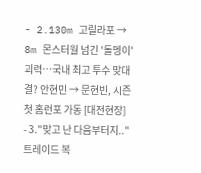- 2.130m 고릴라포 → 8m 몬스터월 넘긴 '돌멩이' 괴력…국내 최고 투수 맞대결? 안현민 → 문현빈, 시즌 첫 홈런포 가동 [대전현장]
- 3."맞고 난 다음부터지.." 트레이드 복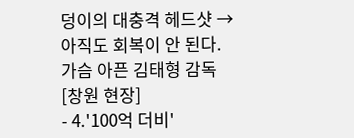덩이의 대충격 헤드샷 → 아직도 회복이 안 된다. 가슴 아픈 김태형 감독 [창원 현장]
- 4.'100억 더비'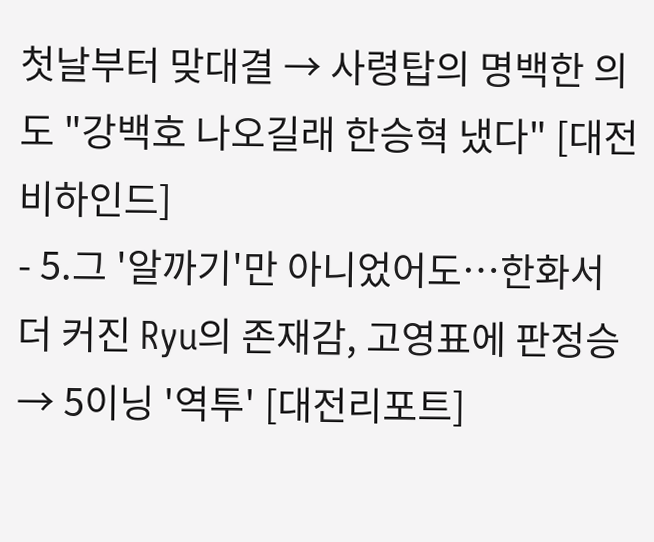첫날부터 맞대결 → 사령탑의 명백한 의도 "강백호 나오길래 한승혁 냈다" [대전비하인드]
- 5.그 '알까기'만 아니었어도…한화서 더 커진 Ryu의 존재감, 고영표에 판정승 → 5이닝 '역투' [대전리포트]